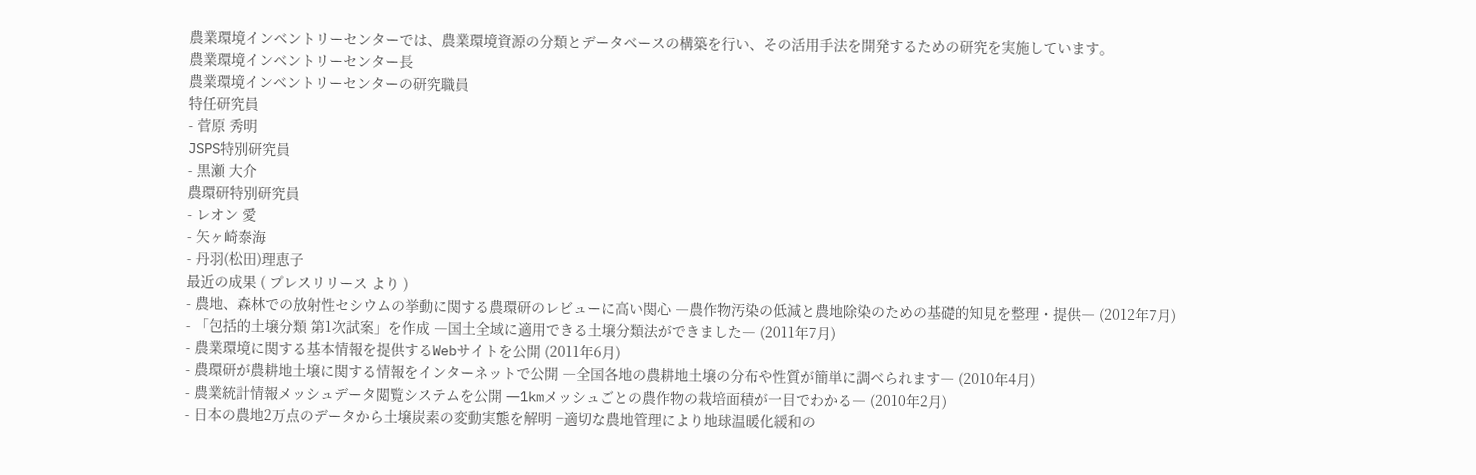農業環境インベントリーセンターでは、農業環境資源の分類とデータベースの構築を行い、その活用手法を開発するための研究を実施しています。
農業環境インベントリーセンター長
農業環境インベントリーセンターの研究職員
特任研究員
- 菅原 秀明
JSPS特別研究員
- 黒瀬 大介
農環研特別研究員
- レオン 愛
- 矢ヶ崎泰海
- 丹羽(松田)理恵子
最近の成果 ( プレスリリース より )
- 農地、森林での放射性セシウムの挙動に関する農環研のレビューに高い関心 ―農作物汚染の低減と農地除染のための基礎的知見を整理・提供― (2012年7月)
- 「包括的土壌分類 第1次試案」を作成 ―国土全域に適用できる土壌分類法ができました― (2011年7月)
- 農業環境に関する基本情報を提供するWebサイトを公開 (2011年6月)
- 農環研が農耕地土壌に関する情報をインターネットで公開 ―全国各地の農耕地土壌の分布や性質が簡単に調べられます― (2010年4月)
- 農業統計情報メッシュデータ閲覧システムを公開 ―1kmメッシュごとの農作物の栽培面積が一目でわかる― (2010年2月)
- 日本の農地2万点のデータから土壌炭素の変動実態を解明 −適切な農地管理により地球温暖化緩和の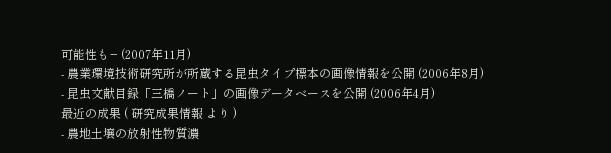可能性も− (2007年11月)
- 農業環境技術研究所が所蔵する昆虫タイプ標本の画像情報を公開 (2006年8月)
- 昆虫文献目録「三橋ノート」の画像データベースを公開 (2006年4月)
最近の成果 ( 研究成果情報 より )
- 農地土壌の放射性物質濃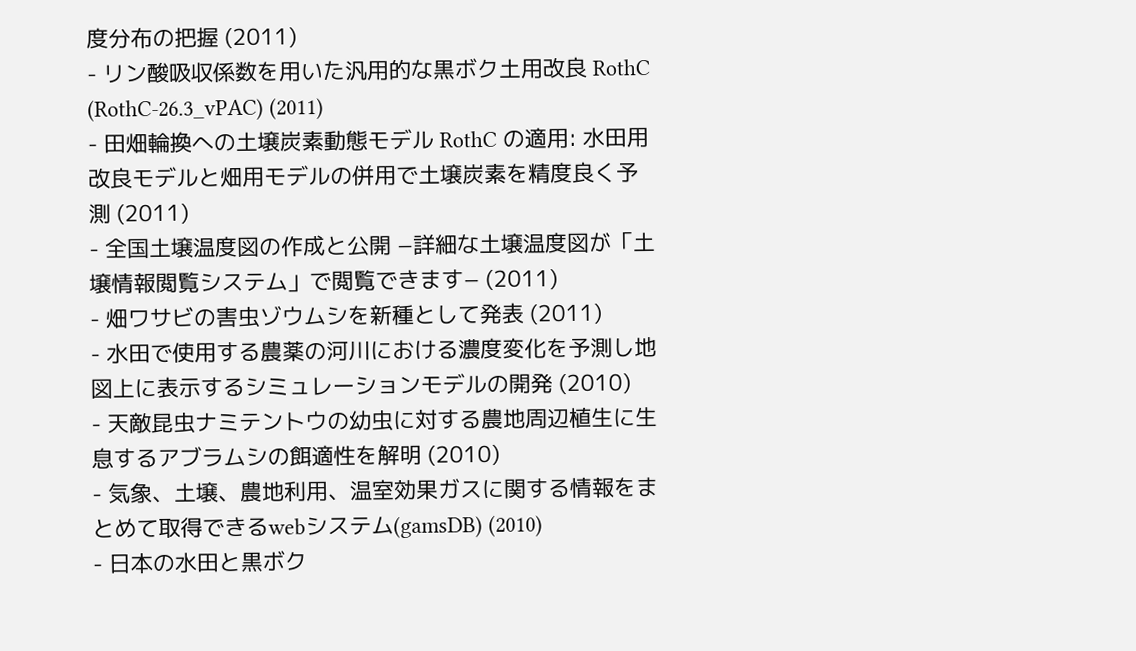度分布の把握 (2011)
- リン酸吸収係数を用いた汎用的な黒ボク土用改良 RothC (RothC-26.3_vPAC) (2011)
- 田畑輪換への土壌炭素動態モデル RothC の適用: 水田用改良モデルと畑用モデルの併用で土壌炭素を精度良く予測 (2011)
- 全国土壌温度図の作成と公開 −詳細な土壌温度図が「土壌情報閲覧システム」で閲覧できます− (2011)
- 畑ワサビの害虫ゾウムシを新種として発表 (2011)
- 水田で使用する農薬の河川における濃度変化を予測し地図上に表示するシミュレーションモデルの開発 (2010)
- 天敵昆虫ナミテントウの幼虫に対する農地周辺植生に生息するアブラムシの餌適性を解明 (2010)
- 気象、土壌、農地利用、温室効果ガスに関する情報をまとめて取得できるwebシステム(gamsDB) (2010)
- 日本の水田と黒ボク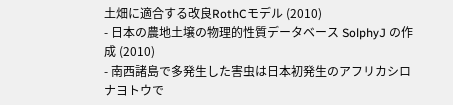土畑に適合する改良RothCモデル (2010)
- 日本の農地土壌の物理的性質データベース SolphyJ の作成 (2010)
- 南西諸島で多発生した害虫は日本初発生のアフリカシロナヨトウで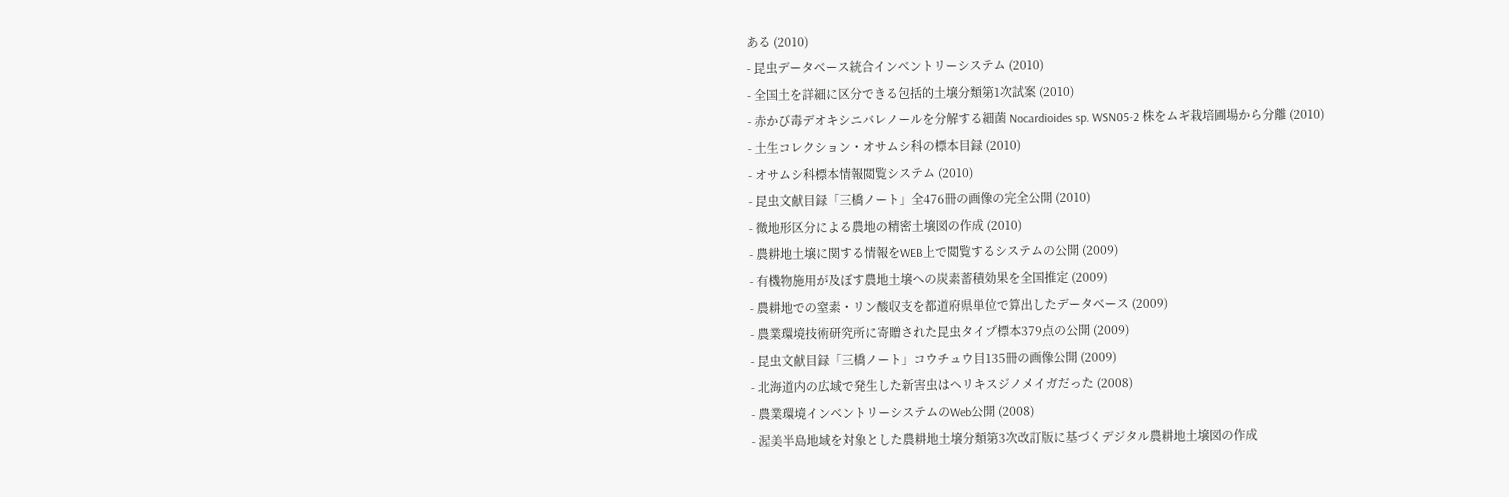ある (2010)
- 昆虫データベース統合インベントリーシステム (2010)
- 全国土を詳細に区分できる包括的土壌分類第1次試案 (2010)
- 赤かび毒デオキシニバレノールを分解する細菌 Nocardioides sp. WSN05-2 株をムギ栽培圃場から分離 (2010)
- 土生コレクション・オサムシ科の標本目録 (2010)
- オサムシ科標本情報閲覧システム (2010)
- 昆虫文献目録「三橋ノート」全476冊の画像の完全公開 (2010)
- 微地形区分による農地の精密土壌図の作成 (2010)
- 農耕地土壌に関する情報をWEB上で閲覧するシステムの公開 (2009)
- 有機物施用が及ぼす農地土壌への炭素蓄積効果を全国推定 (2009)
- 農耕地での窒素・リン酸収支を都道府県単位で算出したデータベース (2009)
- 農業環境技術研究所に寄贈された昆虫タイプ標本379点の公開 (2009)
- 昆虫文献目録「三橋ノート」コウチュウ目135冊の画像公開 (2009)
- 北海道内の広域で発生した新害虫はヘリキスジノメイガだった (2008)
- 農業環境インベントリーシステムのWeb公開 (2008)
- 渥美半島地域を対象とした農耕地土壌分類第3次改訂版に基づくデジタル農耕地土壌図の作成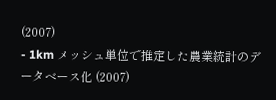(2007)
- 1km メッシュ単位で推定した農業統計のデータベース化 (2007)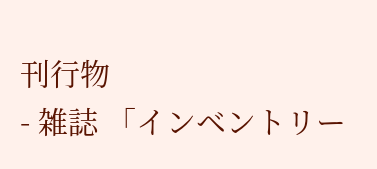刊行物
- 雑誌 「インベントリー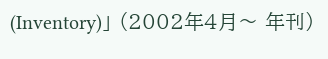(Inventory)」 (2002年4月〜 年刊)